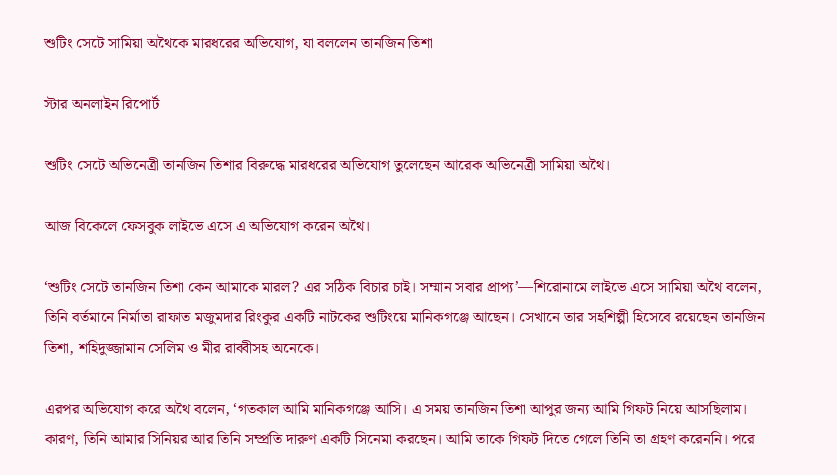শুটিং সেটে সামিয়া অথৈকে মারধরের অভিযোগ, যা বললেন তানজিন তিশা

স্টার অনলাইন রিপোর্ট

শুটিং সেটে অভিনেত্রী তানজিন তিশার বিরুদ্ধে মারধরের অভিযোগ তুলেছেন আরেক অভিনেত্রী সামিয়া অথৈ।

আজ বিকেলে ফেসবুক লাইভে এসে এ অভিযোগ করেন অথৈ।

‘শুটিং সেটে তানজিন তিশা কেন আমাকে মারল? এর সঠিক বিচার চাই। সম্মান সবার প্রাপ্য’—শিরোনামে লাইভে এসে সামিয়া অথৈ বলেন, তিনি বর্তমানে নির্মাতা রাফাত মজুমদার রিংকুর একটি নাটকের শুটিংয়ে মানিকগঞ্জে আছেন। সেখানে তার সহশিল্পী হিসেবে রয়েছেন তানজিন তিশা, শহিদুজ্জামান সেলিম ও মীর রাব্বীসহ অনেকে।

এরপর অভিযোগ করে অথৈ বলেন, ‘গতকাল আমি মানিকগঞ্জে আসি। এ সময় তানজিন তিশা আপুর জন্য আমি গিফট নিয়ে আসছিলাম। কারণ, তিনি আমার সিনিয়র আর তিনি সম্প্রতি দারুণ একটি সিনেমা করছেন। আমি তাকে গিফট দিতে গেলে তিনি তা গ্রহণ করেননি। পরে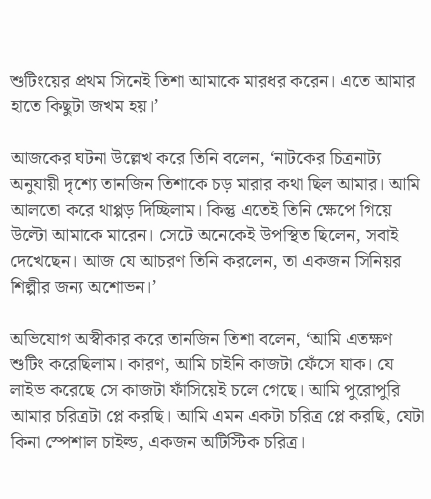শুটিংয়ের প্রথম সিনেই তিশা আমাকে মারধর করেন। এতে আমার হাতে কিছুটা জখম হয়।’

আজকের ঘটনা উল্লেখ করে তিনি বলেন, ‘নাটকের চিত্রনাট্য অনুযায়ী দৃশ্যে তানজিন তিশাকে চড় মারার কথা ছিল আমার। আমি আলতো করে থাপ্পড় দিচ্ছিলাম। কিন্তু এতেই তিনি ক্ষেপে গিয়ে উল্টো আমাকে মারেন। সেটে অনেকেই উপস্থিত ছিলেন, সবাই দেখেছেন। আজ যে আচরণ তিনি করলেন, তা একজন সিনিয়র শিল্পীর জন্য অশোভন।’

অভিযোগ অস্বীকার করে তানজিন তিশা বলেন, ‘আমি এতক্ষণ শুটিং করেছিলাম। কারণ, আমি চাইনি কাজটা ফেঁসে যাক। যে লাইভ করেছে সে কাজটা ফাঁসিয়েই চলে গেছে। আমি পুরোপুরি আমার চরিত্রটা প্লে করছি। আমি এমন একটা চরিত্র প্লে করছি, যেটা কিনা স্পেশাল চাইল্ড, একজন অটিস্টিক চরিত্র।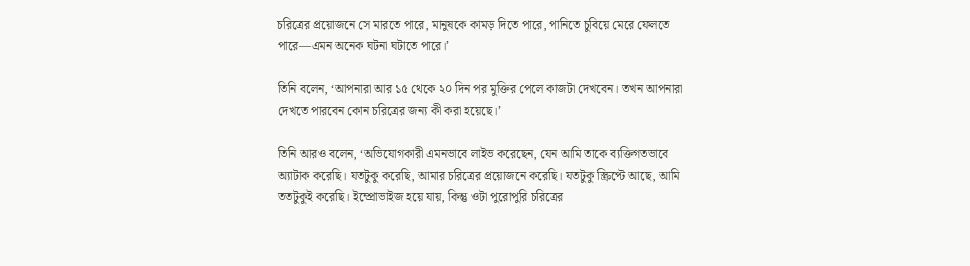চরিত্রের প্রয়োজনে সে মারতে পারে, মানুষকে কামড় দিতে পারে, পানিতে চুবিয়ে মেরে ফেলতে পারে—এমন অনেক ঘটনা ঘটাতে পারে।’

তিনি বলেন, ‘আপনারা আর ১৫ থেকে ২০ দিন পর মুক্তির পেলে কাজটা দেখবেন। তখন আপনারা দেখতে পারবেন কোন চরিত্রের জন্য কী করা হয়েছে।’

তিনি আরও বলেন, ‘অভিযোগকারী এমনভাবে লাইভ করেছেন, যেন আমি তাকে ব্যক্তিগতভাবে অ্যাটাক করেছি। যতটুকু করেছি, আমার চরিত্রের প্রয়োজনে করেছি। যতটুকু স্ক্রিপ্টে আছে, আমি ততটুকুই করেছি। ইম্প্রোভাইজ হয়ে যায়, কিন্তু ওটা পুরোপুরি চরিত্রের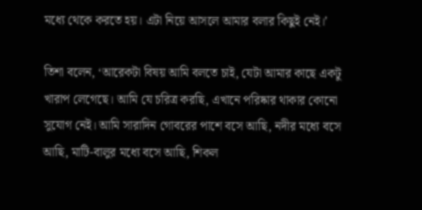মধ্যে থেকে করতে হয়। এটা নিয়ে আসলে আমার বলার কিছুই নেই।’

তিশা বলেন, ‘আরেকটা বিষয় আমি বলতে চাই, যেটা আমার কাছে একটু খারাপ লেগেছে। আমি যে চরিত্র করছি, এখানে পরিষ্কার থাকার কোনো সুযোগ নেই। আমি সারাদিন গোবরের পাশে বসে আছি, নদীর মধ্যে বসে আছি, মাটি-বালুর মধ্যে বসে আছি, শিকল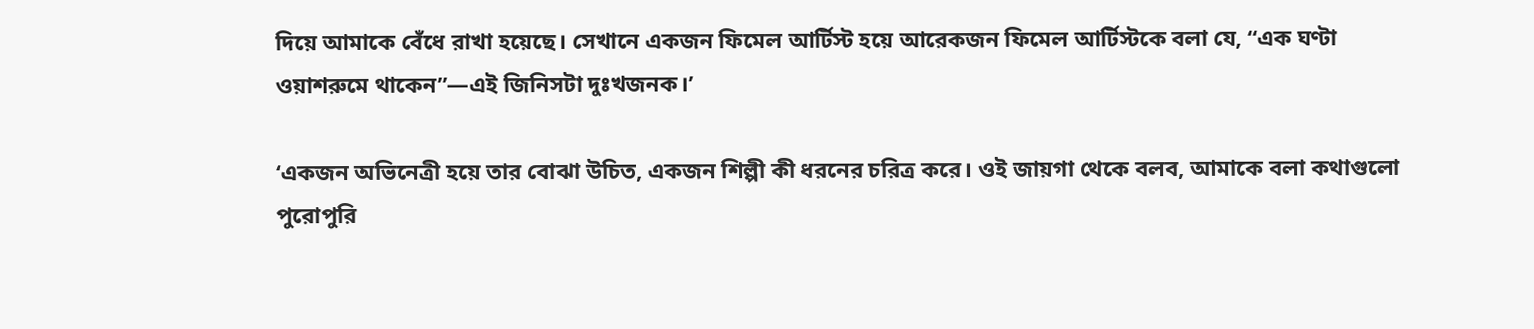দিয়ে আমাকে বেঁধে রাখা হয়েছে। সেখানে একজন ফিমেল আর্টিস্ট হয়ে আরেকজন ফিমেল আর্টিস্টকে বলা যে, “এক ঘণ্টা ওয়াশরুমে থাকেন”—এই জিনিসটা দুঃখজনক।’

‘একজন অভিনেত্রী হয়ে তার বোঝা উচিত, একজন শিল্পী কী ধরনের চরিত্র করে। ওই জায়গা থেকে বলব, আমাকে বলা কথাগুলো পুরোপুরি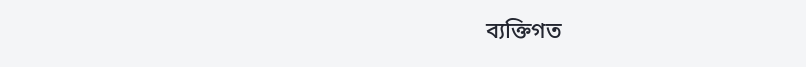ব্যক্তিগত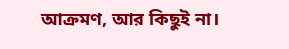আক্রমণ, আর কিছুই না।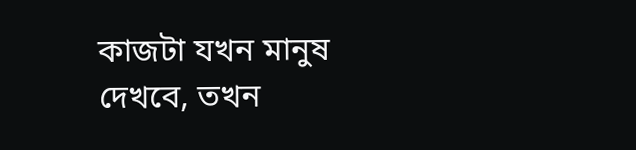কাজটা যখন মানুষ দেখবে, তখন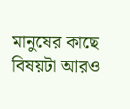মানুষের কাছে বিষয়টা আরও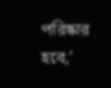পরিষ্কার হবে,’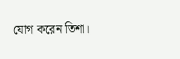যোগ করেন তিশা।